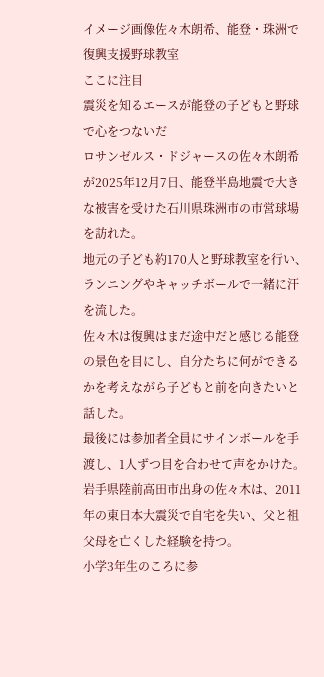イメージ画像佐々木朗希、能登・珠洲で復興支援野球教室
ここに注目
震災を知るエースが能登の子どもと野球で心をつないだ
ロサンゼルス・ドジャースの佐々木朗希が2025年12月7日、能登半島地震で大きな被害を受けた石川県珠洲市の市営球場を訪れた。
地元の子ども約170人と野球教室を行い、ランニングやキャッチボールで一緒に汗を流した。
佐々木は復興はまだ途中だと感じる能登の景色を目にし、自分たちに何ができるかを考えながら子どもと前を向きたいと話した。
最後には参加者全員にサインボールを手渡し、1人ずつ目を合わせて声をかけた。
岩手県陸前高田市出身の佐々木は、2011年の東日本大震災で自宅を失い、父と祖父母を亡くした経験を持つ。
小学3年生のころに参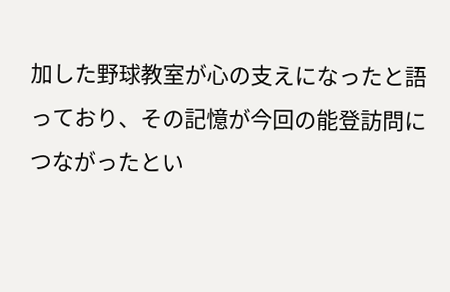加した野球教室が心の支えになったと語っており、その記憶が今回の能登訪問につながったとい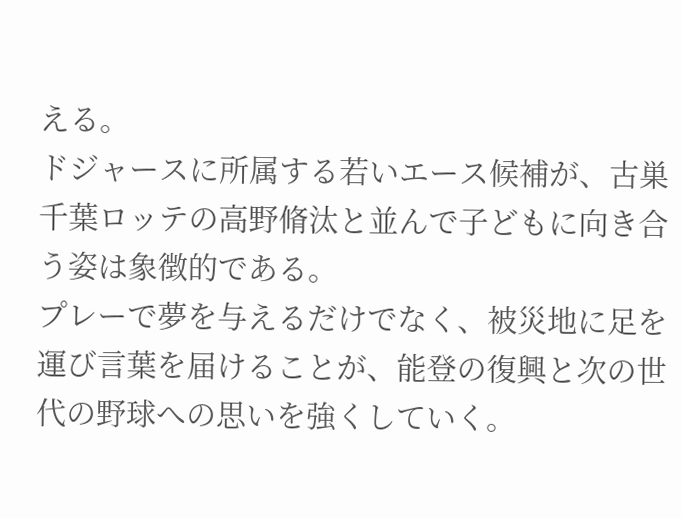える。
ドジャースに所属する若いエース候補が、古巣千葉ロッテの高野脩汰と並んで子どもに向き合う姿は象徴的である。
プレーで夢を与えるだけでなく、被災地に足を運び言葉を届けることが、能登の復興と次の世代の野球への思いを強くしていく。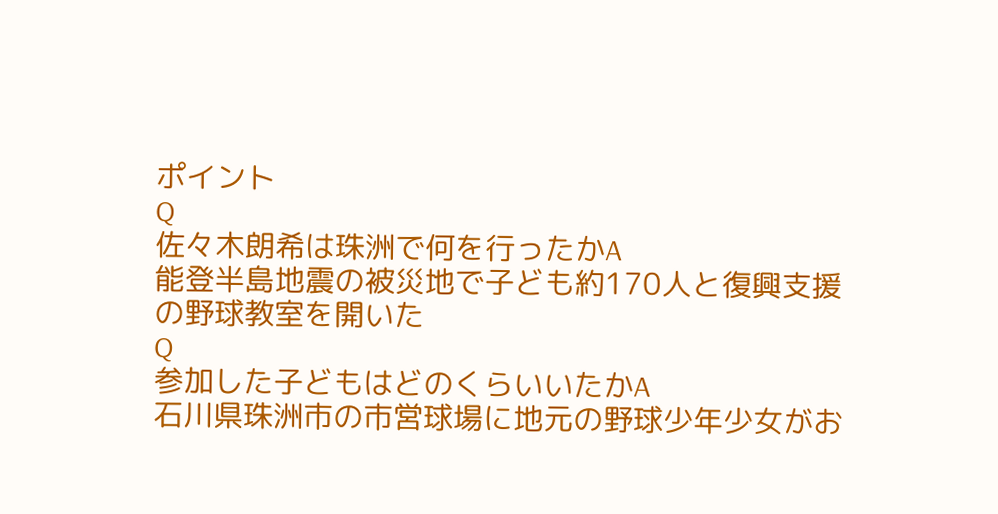ポイント
Q
佐々木朗希は珠洲で何を行ったかA
能登半島地震の被災地で子ども約170人と復興支援の野球教室を開いた
Q
参加した子どもはどのくらいいたかA
石川県珠洲市の市営球場に地元の野球少年少女がお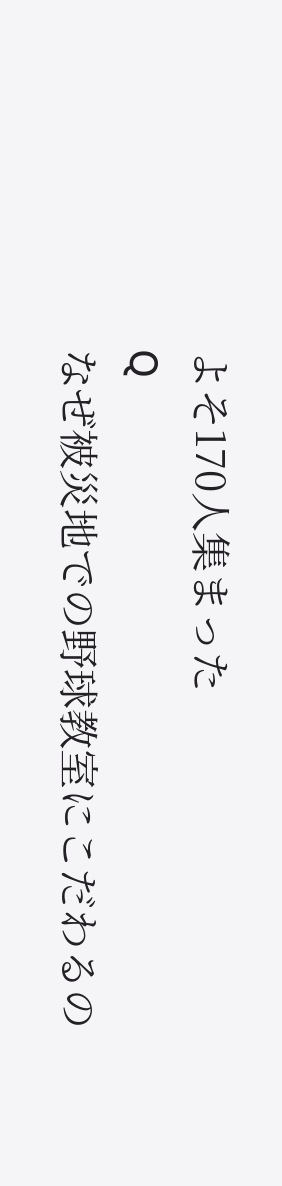よそ170人集まった
Q
なぜ被災地での野球教室にこだわるの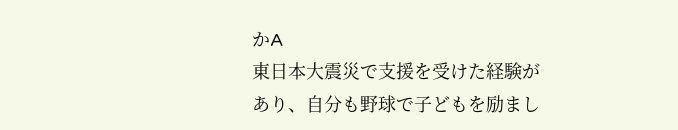かA
東日本大震災で支援を受けた経験があり、自分も野球で子どもを励まし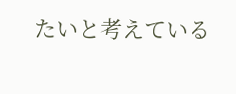たいと考えている